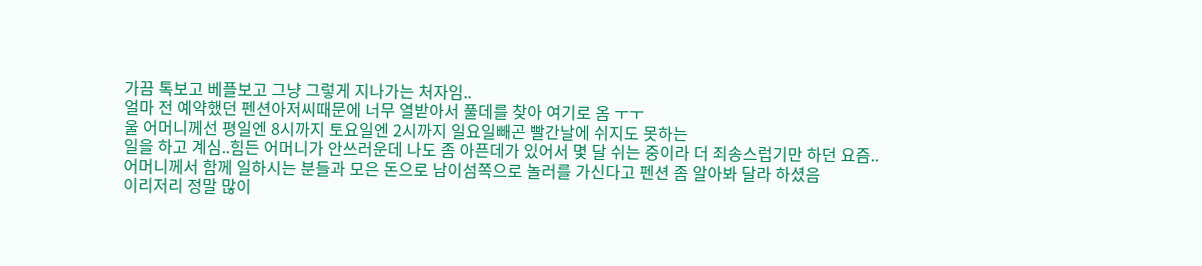가끔 톡보고 베플보고 그냥 그렇게 지나가는 처자임..
얼마 전 예약했던 펜션아저씨때문에 너무 열받아서 풀데를 찾아 여기로 옴 ㅜㅜ
울 어머니께선 평일엔 8시까지 토요일엔 2시까지 일요일빼곤 빨간날에 쉬지도 못하는
일을 하고 계심..힘든 어머니가 안쓰러운데 나도 좀 아픈데가 있어서 몇 달 쉬는 중이라 더 죄송스럽기만 하던 요즘..
어머니께서 함께 일하시는 분들과 모은 돈으로 남이섬쪽으로 놀러를 가신다고 펜션 좀 알아봐 달라 하셨음
이리저리 정말 많이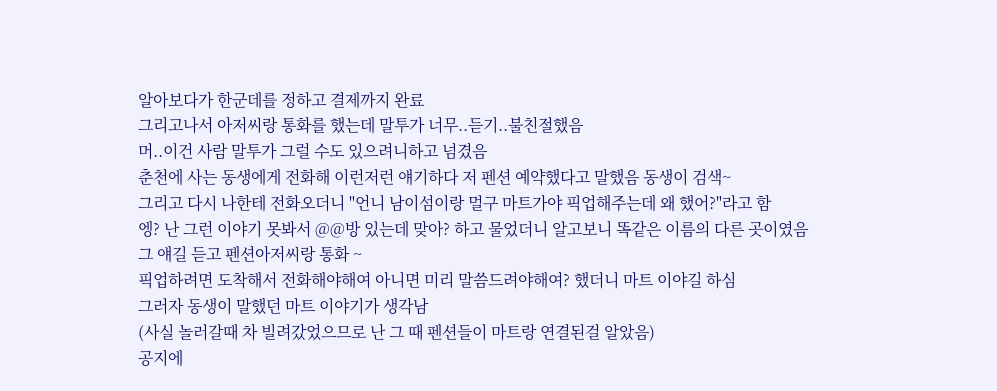알아보다가 한군데를 정하고 결제까지 완료
그리고나서 아저씨랑 통화를 했는데 말투가 너무..듣기..불친절했음
머..이건 사람 말투가 그럴 수도 있으려니하고 넘겼음
춘천에 사는 동생에게 전화해 이런저런 얘기하다 저 펜션 예약했다고 말했음 동생이 검색~
그리고 다시 나한테 전화오더니 "언니 남이섬이랑 멀구 마트가야 픽업해주는데 왜 했어?"라고 함
엥? 난 그런 이야기 못봐서 @@방 있는데 맞아? 하고 물었더니 알고보니 똑같은 이름의 다른 곳이였음
그 얘길 듣고 펜션아저씨랑 통화 ~
픽업하려면 도착해서 전화해야해여 아니면 미리 말씀드려야해여? 했더니 마트 이야길 하심
그러자 동생이 말했던 마트 이야기가 생각남
(사실 놀러갈때 차 빌려갔었으므로 난 그 때 펜션들이 마트랑 연결된걸 알았음)
공지에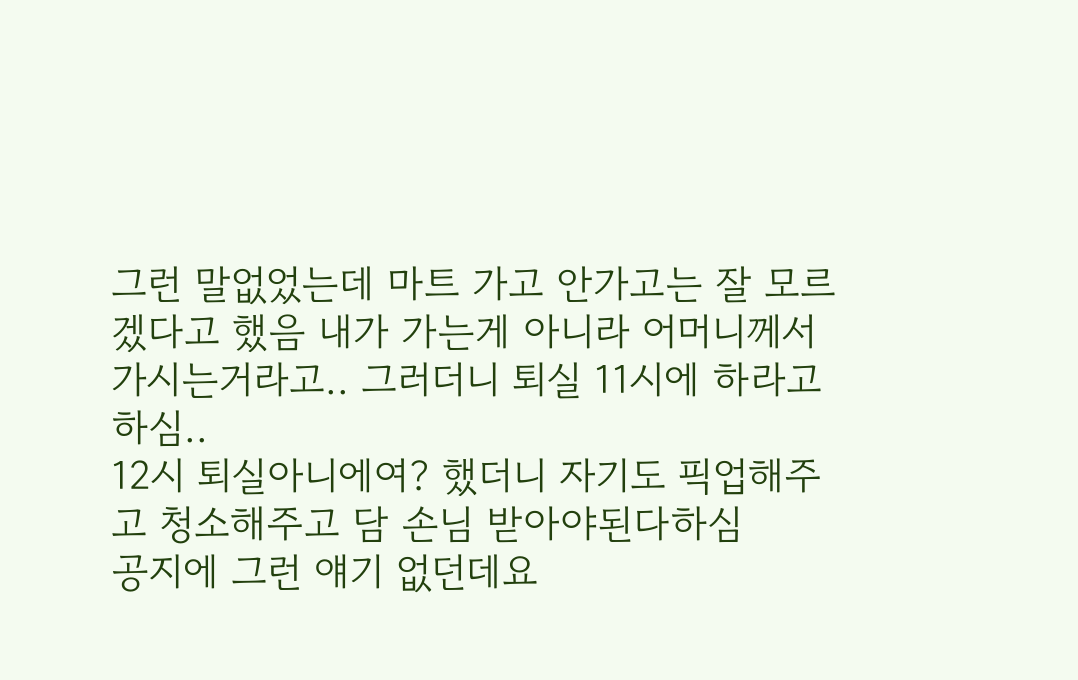그런 말없었는데 마트 가고 안가고는 잘 모르겠다고 했음 내가 가는게 아니라 어머니께서 가시는거라고.. 그러더니 퇴실 11시에 하라고 하심..
12시 퇴실아니에여? 했더니 자기도 픽업해주고 청소해주고 담 손님 받아야된다하심
공지에 그런 얘기 없던데요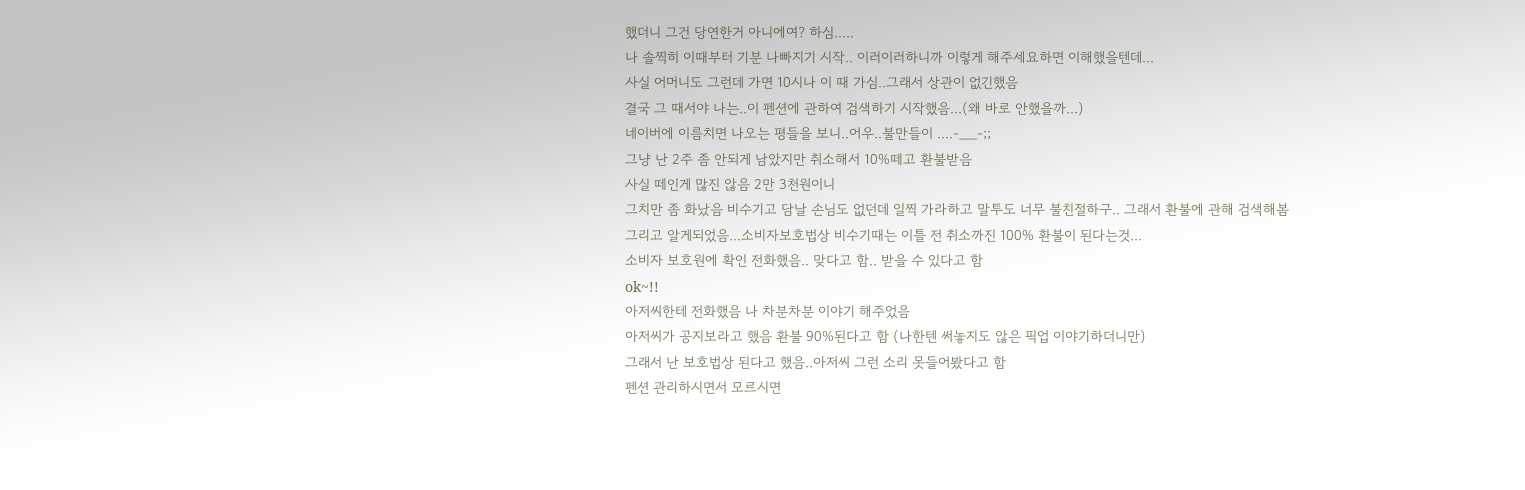했더니 그건 당연한거 아니에여? 하심.....
나 솔찍히 이때부터 기분 나빠지기 시작.. 이러이러하니까 이렇게 해주세요하면 이해했을텐데...
사실 어머니도 그런데 가면 10시나 이 때 가심..그래서 상관이 없긴했음
결국 그 때서야 나는..이 펜션에 관하여 검색하기 시작했음...(왜 바로 안했을까...)
네이버에 이름치면 나오는 평들을 보니..어우..불만들이 ....-__-;;
그냥 난 2주 좀 안되게 남았지만 취소해서 10%떼고 환불받음
사실 떼인게 많진 않음 2만 3천원이니
그치만 좀 화났음 비수기고 담날 손님도 없던데 일찍 가라하고 말투도 너무 불친절하구.. 그래서 환불에 관해 검색해봄
그리고 알게되었음...소비자보호법상 비수기때는 이틀 전 취소까진 100% 환불이 된다는것...
소비자 보호원에 확인 전화했음.. 맞다고 함.. 받을 수 있다고 함
ok~!!
아저씨한테 전화했음 나 차분차분 이야기 해주었음
아저씨가 공지보라고 했음 환불 90%된다고 함 (나한텐 써놓지도 않은 픽업 이야기하더니만)
그래서 난 보호법상 된다고 했음..아저씨 그런 소리 못들어봤다고 함
펜션 관리하시면서 모르시면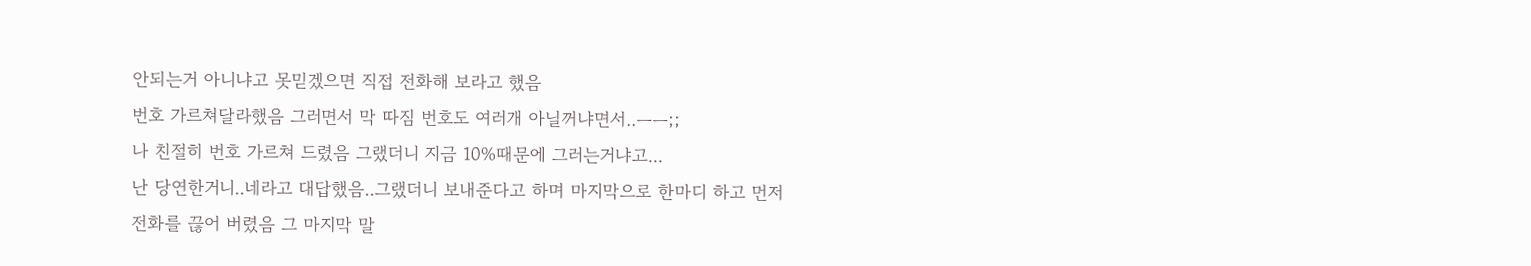안되는거 아니냐고 못믿겠으면 직접 전화해 보라고 했음
번호 가르쳐달라했음 그러면서 막 따짐 번호도 여러개 아닐꺼냐면서..ㅡㅡ;;
나 친절히 번호 가르쳐 드렸음 그랬더니 지금 10%때문에 그러는거냐고...
난 당연한거니..네라고 대답했음..그랬더니 보내준다고 하며 마지막으로 한마디 하고 먼저
전화를 끊어 버렸음 그 마지막 말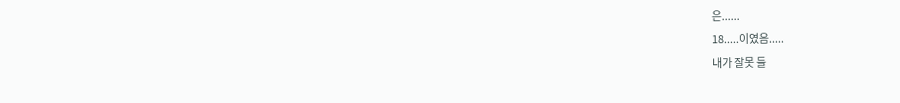은......
18.....이였음.....
내가 잘못 들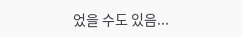었을 수도 있음...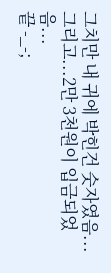그치만 내 귀에 박힌건 숫자였음...
그리고...2만 3천원이 입금되었음...
끝 -_-;